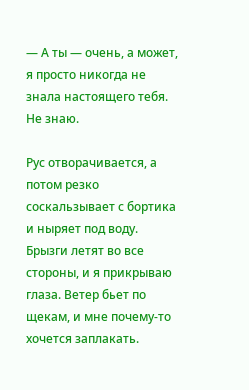— А ты — очень, а может, я просто никогда не знала настоящего тебя. Не знаю.

Рус отворачивается, а потом резко соскальзывает с бортика и ныряет под воду. Брызги летят во все стороны, и я прикрываю глаза. Ветер бьет по щекам, и мне почему-то хочется заплакать.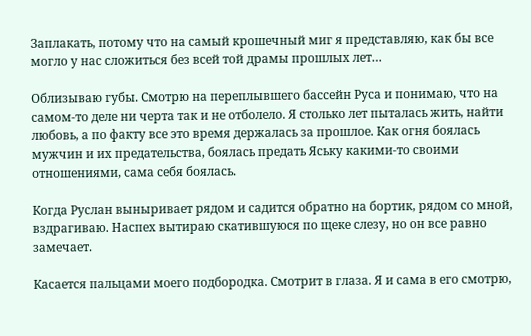Заплакать, потому что на самый крошечный миг я представляю, как бы все могло у нас сложиться без всей той драмы прошлых лет…

Облизываю губы. Смотрю на переплывшего бассейн Руса и понимаю, что на самом-то деле ни черта так и не отболело. Я столько лет пыталась жить, найти любовь, а по факту все это время держалась за прошлое. Как огня боялась мужчин и их предательства, боялась предать Яську какими-то своими отношениями, сама себя боялась.

Когда Руслан выныривает рядом и садится обратно на бортик, рядом со мной, вздрагиваю. Наспех вытираю скатившуюся по щеке слезу, но он все равно замечает.

Касается пальцами моего подбородка. Смотрит в глаза. Я и сама в его смотрю,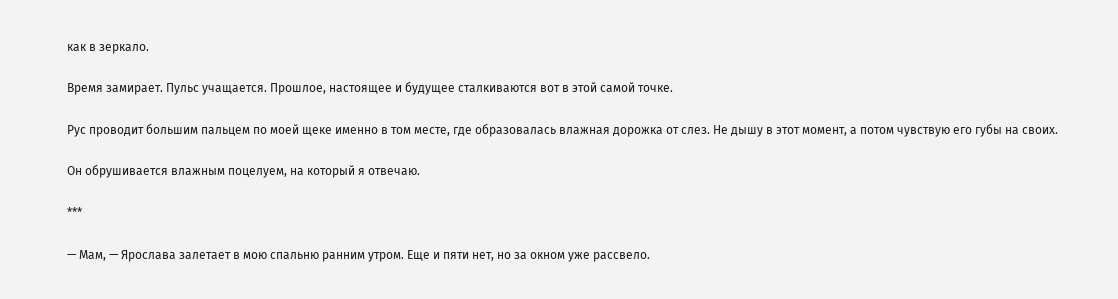как в зеркало.

Время замирает. Пульс учащается. Прошлое, настоящее и будущее сталкиваются вот в этой самой точке.

Рус проводит большим пальцем по моей щеке именно в том месте, где образовалась влажная дорожка от слез. Не дышу в этот момент, а потом чувствую его губы на своих.

Он обрушивается влажным поцелуем, на который я отвечаю.

***

— Мам, — Ярослава залетает в мою спальню ранним утром. Еще и пяти нет, но за окном уже рассвело.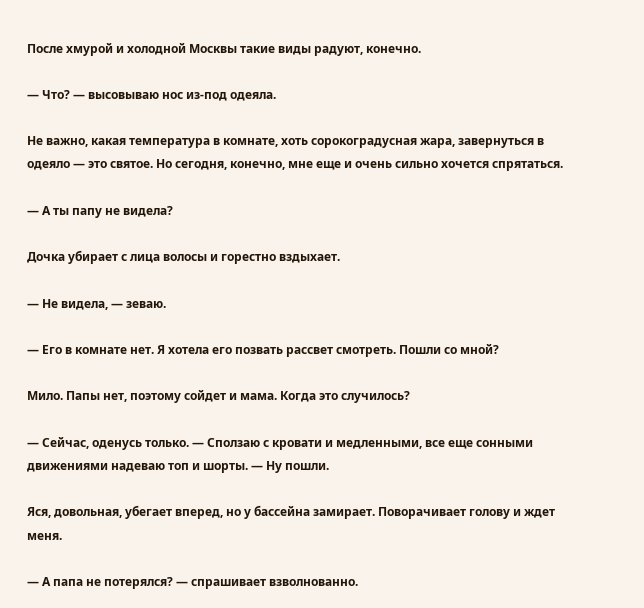После хмурой и холодной Москвы такие виды радуют, конечно.

— Что? — высовываю нос из-под одеяла.

Не важно, какая температура в комнате, хоть сорокоградусная жара, завернуться в одеяло — это святое. Но сегодня, конечно, мне еще и очень сильно хочется спрятаться.

— А ты папу не видела?

Дочка убирает с лица волосы и горестно вздыхает.

— Не видела, — зеваю.

— Его в комнате нет. Я хотела его позвать рассвет смотреть. Пошли со мной?

Мило. Папы нет, поэтому сойдет и мама. Когда это случилось?

— Сейчас, оденусь только. — Сползаю с кровати и медленными, все еще сонными движениями надеваю топ и шорты. — Ну пошли.

Яся, довольная, убегает вперед, но у бассейна замирает. Поворачивает голову и ждет меня.

— А папа не потерялся? — спрашивает взволнованно.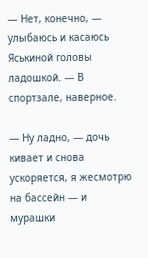— Нет, конечно, — улыбаюсь и касаюсь Яськиной головы ладошкой. — В спортзале, наверное.

— Ну ладно, — дочь кивает и снова ускоряется, я жесмотрю на бассейн — и мурашки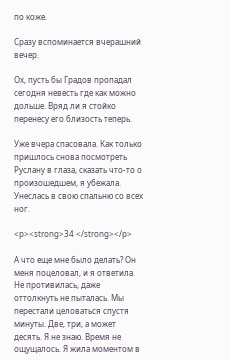по коже.

Сразу вспоминается вчерашний вечер.

Ох, пусть бы Градов пропадал сегодня невесть где как можно дольше. Вряд ли я стойко перенесу его близость теперь.

Уже вчера спасовала. Как только пришлось снова посмотреть Руслану в глаза, сказать что-то о произошедшем, я убежала. Унеслась в свою спальню со всех ног.

<p><strong>34 </strong></p>

А что еще мне было делать? Он меня поцеловал, и я ответила. Не противилась, даже оттолкнуть не пыталась. Мы перестали целоваться спустя минуты. Две, три, а может десять. Я не знаю. Время не ощущалось. Я жила моментом в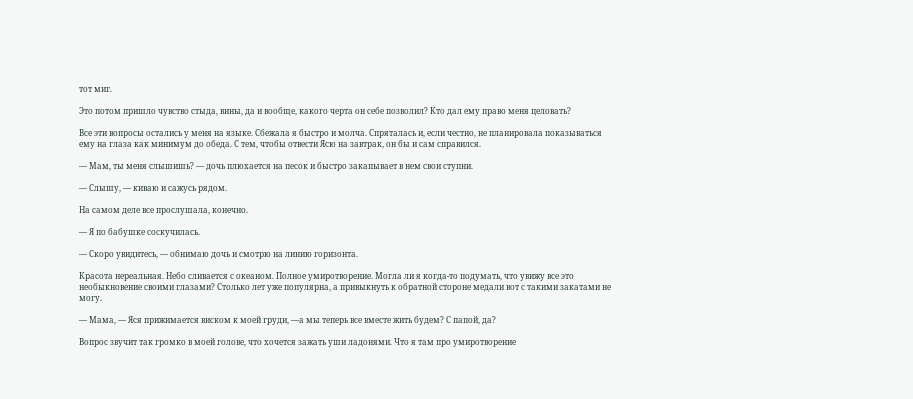тот миг.

Это потом пришло чувство стыда, вины, да и вообще, какого черта он себе позволил? Кто дал ему право меня целовать?

Все эти вопросы остались у меня на языке. Сбежала я быстро и молча. Спряталась и, если честно, не планировала показываться ему на глаза как минимум до обеда. С тем, чтобы отвести Ясю на завтрак, он бы и сам справился.

— Мам, ты меня слышишь? — дочь плюхается на песок и быстро закапывает в нем свои ступни.

— Слышу, — киваю и сажусь рядом.

На самом деле все прослушала, конечно.

— Я по бабушке соскучилась.

— Скоро увидитесь, — обнимаю дочь и смотрю на линию горизонта.

Красота нереальная. Небо сливается с океаном. Полное умиротворение. Могла ли я когда-то подумать, что увижу все это необыкновение своими глазами? Столько лет уже популярна, а привыкнуть к обратной стороне медали вот с такими закатами не могу.

— Мама, — Яся прижимается виском к моей груди, —а мы теперь все вместе жить будем? С папой, да?

Вопрос звучит так громко в моей голове, что хочется зажать уши ладонями. Что я там про умиротворение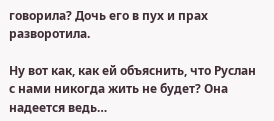говорила? Дочь его в пух и прах разворотила.

Ну вот как, как ей объяснить, что Руслан с нами никогда жить не будет? Она надеется ведь…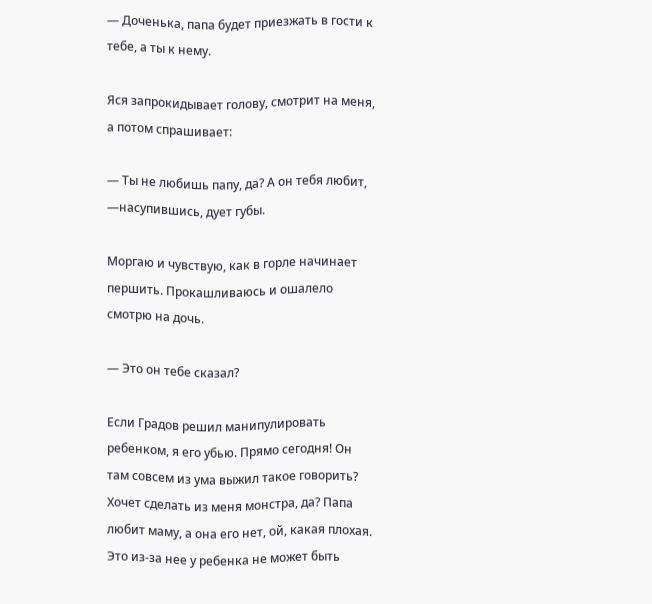— Доченька, папа будет приезжать в гости к тебе, а ты к нему.

Яся запрокидывает голову, смотрит на меня, а потом спрашивает:

— Ты не любишь папу, да? А он тебя любит, —насупившись, дует губы.

Моргаю и чувствую, как в горле начинает першить. Прокашливаюсь и ошалело смотрю на дочь.

— Это он тебе сказал?

Если Градов решил манипулировать ребенком, я его убью. Прямо сегодня! Он там совсем из ума выжил такое говорить? Хочет сделать из меня монстра, да? Папа любит маму, а она его нет, ой, какая плохая. Это из-за нее у ребенка не может быть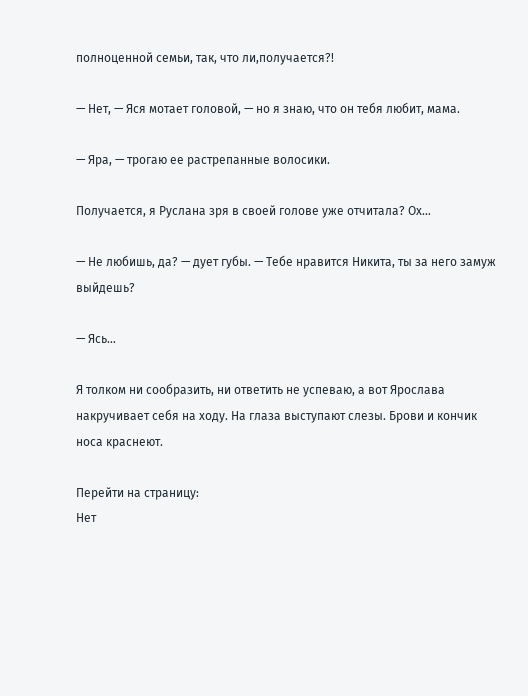полноценной семьи, так, что ли,получается?!

— Нет, — Яся мотает головой, — но я знаю, что он тебя любит, мама.

— Яра, — трогаю ее растрепанные волосики.

Получается, я Руслана зря в своей голове уже отчитала? Ох…

— Не любишь, да? — дует губы. — Тебе нравится Никита, ты за него замуж выйдешь?

— Ясь…

Я толком ни сообразить, ни ответить не успеваю, а вот Ярослава накручивает себя на ходу. На глаза выступают слезы. Брови и кончик носа краснеют.

Перейти на страницу:
Нет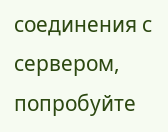соединения с сервером, попробуйте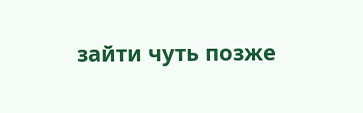зайти чуть позже